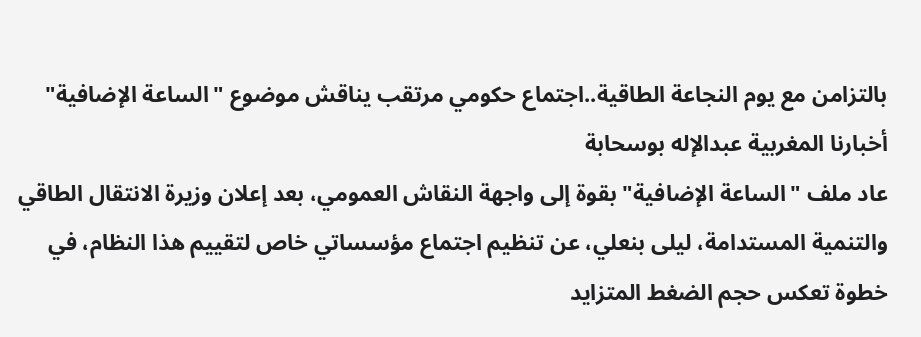بالتزامن مع يوم النجاعة الطاقية..اجتماع حكومي مرتقب يناقش موضوع "الساعة الإضافية"
أخبارنا المغربية عبدالإله بوسحابة
عاد ملف "الساعة الإضافية" بقوة إلى واجهة النقاش العمومي، بعد إعلان وزيرة الانتقال الطاقي والتنمية المستدامة، ليلى بنعلي، عن تنظيم اجتماع مؤسساتي خاص لتقييم هذا النظام، في خطوة تعكس حجم الضغط المتزايد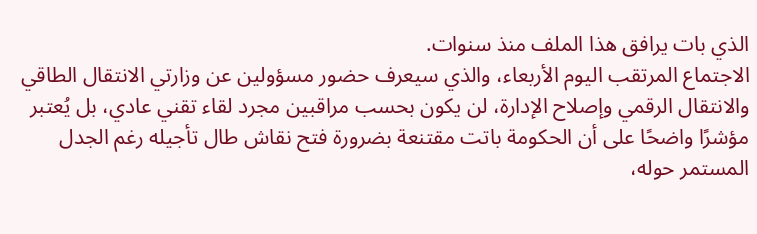الذي بات يرافق هذا الملف منذ سنوات.
الاجتماع المرتقب اليوم الأربعاء، والذي سيعرف حضور مسؤولين عن وزارتي الانتقال الطاقي والانتقال الرقمي وإصلاح الإدارة، لن يكون بحسب مراقبين مجرد لقاء تقني عادي، بل يُعتبر مؤشرًا واضحًا على أن الحكومة باتت مقتنعة بضرورة فتح نقاش طال تأجيله رغم الجدل المستمر حوله،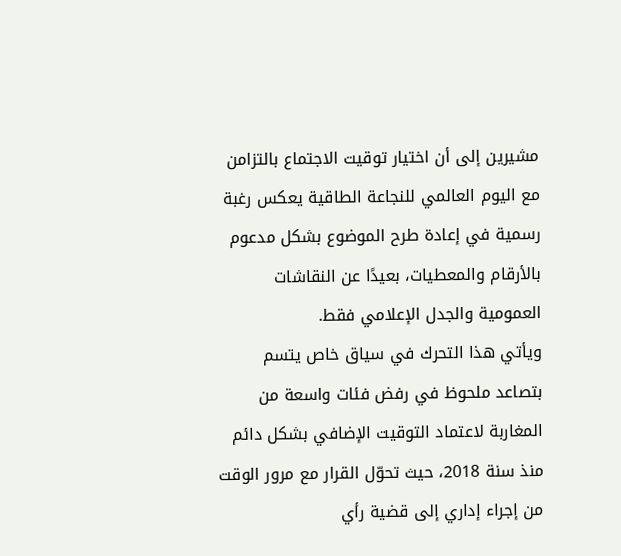مشيرين إلى أن اختيار توقيت الاجتماع بالتزامن مع اليوم العالمي للنجاعة الطاقية يعكس رغبة رسمية في إعادة طرح الموضوع بشكل مدعوم بالأرقام والمعطيات، بعيدًا عن النقاشات العمومية والجدل الإعلامي فقط.
ويأتي هذا التحرك في سياق خاص يتسم بتصاعد ملحوظ في رفض فئات واسعة من المغاربة لاعتماد التوقيت الإضافي بشكل دائم منذ سنة 2018، حيث تحوّل القرار مع مرور الوقت من إجراء إداري إلى قضية رأي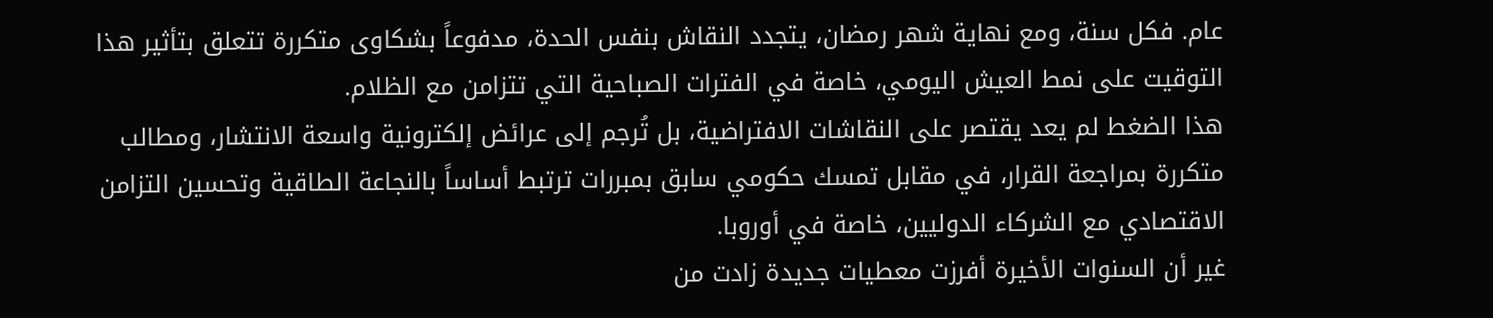عام. فكل سنة، ومع نهاية شهر رمضان، يتجدد النقاش بنفس الحدة، مدفوعاً بشكاوى متكررة تتعلق بتأثير هذا التوقيت على نمط العيش اليومي، خاصة في الفترات الصباحية التي تتزامن مع الظلام.
هذا الضغط لم يعد يقتصر على النقاشات الافتراضية، بل تُرجم إلى عرائض إلكترونية واسعة الانتشار، ومطالب متكررة بمراجعة القرار، في مقابل تمسك حكومي سابق بمبررات ترتبط أساساً بالنجاعة الطاقية وتحسين التزامن الاقتصادي مع الشركاء الدوليين، خاصة في أوروبا.
غير أن السنوات الأخيرة أفرزت معطيات جديدة زادت من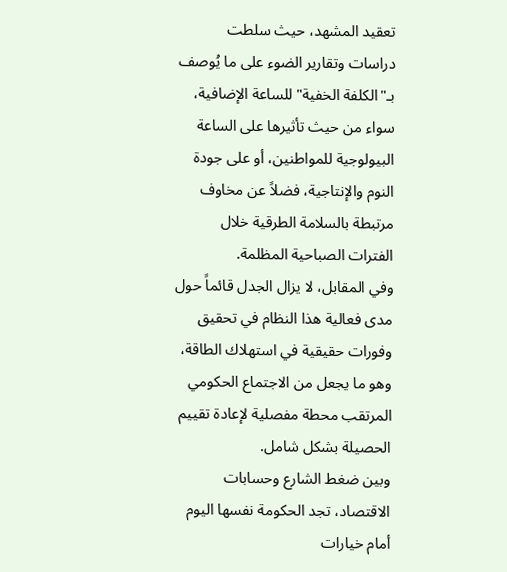تعقيد المشهد، حيث سلطت دراسات وتقارير الضوء على ما يُوصف بـ"الكلفة الخفية" للساعة الإضافية، سواء من حيث تأثيرها على الساعة البيولوجية للمواطنين، أو على جودة النوم والإنتاجية، فضلاً عن مخاوف مرتبطة بالسلامة الطرقية خلال الفترات الصباحية المظلمة.
وفي المقابل، لا يزال الجدل قائماً حول مدى فعالية هذا النظام في تحقيق وفورات حقيقية في استهلاك الطاقة، وهو ما يجعل من الاجتماع الحكومي المرتقب محطة مفصلية لإعادة تقييم الحصيلة بشكل شامل.
وبين ضغط الشارع وحسابات الاقتصاد، تجد الحكومة نفسها اليوم أمام خيارات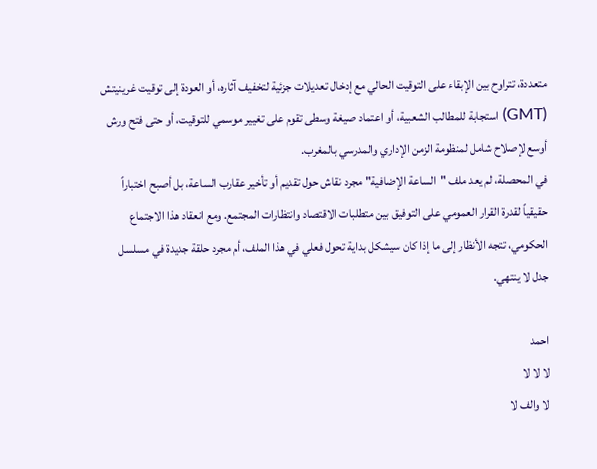متعددة، تتراوح بين الإبقاء على التوقيت الحالي مع إدخال تعديلات جزئية لتخفيف آثاره، أو العودة إلى توقيت غرينيتش (GMT) استجابة للمطالب الشعبية، أو اعتماد صيغة وسطى تقوم على تغيير موسمي للتوقيت، أو حتى فتح ورش أوسع لإصلاح شامل لمنظومة الزمن الإداري والمدرسي بالمغرب.
في المحصلة، لم يعد ملف "الساعة الإضافية" مجرد نقاش حول تقديم أو تأخير عقارب الساعة، بل أصبح اختباراً حقيقياً لقدرة القرار العمومي على التوفيق بين متطلبات الاقتصاد وانتظارات المجتمع. ومع انعقاد هذا الاجتماع الحكومي، تتجه الأنظار إلى ما إذا كان سيشكل بداية تحول فعلي في هذا الملف، أم مجرد حلقة جديدة في مسلسل جدل لا ينتهي.

احمد
لا لا لا
لا والف لا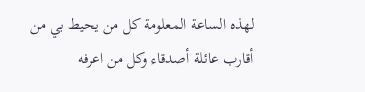لهذه الساعة المعلومة كل من يحيط بي من أقارب عائلة أصدقاء وكل من اعرفه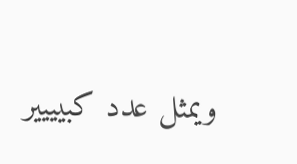ويمثل عدد كبيييير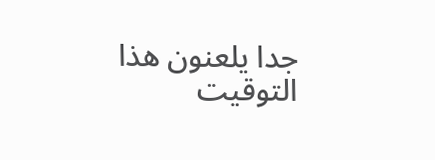جدا يلعنون هذا التوقيت